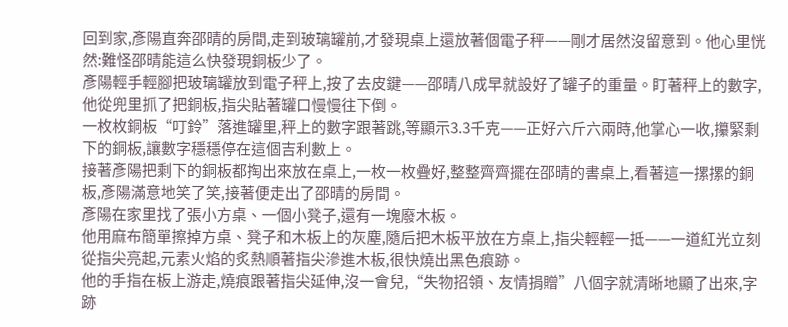回到家,彥陽直奔邵晴的房間,走到玻璃罐前,才發現桌上還放著個電子秤——剛才居然沒留意到。他心里恍然:難怪邵晴能這么快發現銅板少了。
彥陽輕手輕腳把玻璃罐放到電子秤上,按了去皮鍵——邵晴八成早就設好了罐子的重量。盯著秤上的數字,他從兜里抓了把銅板,指尖貼著罐口慢慢往下倒。
一枚枚銅板“叮鈴”落進罐里,秤上的數字跟著跳,等顯示3.3千克——正好六斤六兩時,他掌心一收,攥緊剩下的銅板,讓數字穩穩停在這個吉利數上。
接著彥陽把剩下的銅板都掏出來放在桌上,一枚一枚疊好,整整齊齊擺在邵晴的書桌上,看著這一摞摞的銅板,彥陽滿意地笑了笑,接著便走出了邵晴的房間。
彥陽在家里找了張小方桌、一個小凳子,還有一塊廢木板。
他用麻布簡單擦掉方桌、凳子和木板上的灰塵,隨后把木板平放在方桌上,指尖輕輕一抵——一道紅光立刻從指尖亮起,元素火焰的炙熱順著指尖滲進木板,很快燒出黑色痕跡。
他的手指在板上游走,燒痕跟著指尖延伸,沒一會兒,“失物招領、友情捐贈”八個字就清晰地顯了出來,字跡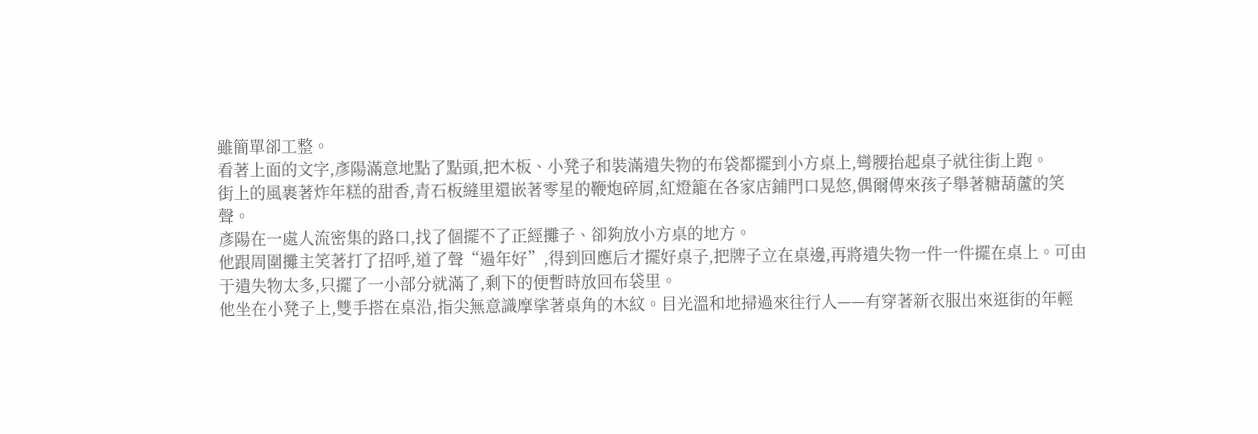雖簡單卻工整。
看著上面的文字,彥陽滿意地點了點頭,把木板、小凳子和裝滿遺失物的布袋都擺到小方桌上,彎腰抬起桌子就往街上跑。
街上的風裹著炸年糕的甜香,青石板縫里還嵌著零星的鞭炮碎屑,紅燈籠在各家店鋪門口晃悠,偶爾傳來孩子舉著糖葫蘆的笑聲。
彥陽在一處人流密集的路口,找了個擺不了正經攤子、卻夠放小方桌的地方。
他跟周圍攤主笑著打了招呼,道了聲“過年好”,得到回應后才擺好桌子,把牌子立在桌邊,再將遺失物一件一件擺在桌上。可由于遺失物太多,只擺了一小部分就滿了,剩下的便暫時放回布袋里。
他坐在小凳子上,雙手搭在桌沿,指尖無意識摩挲著桌角的木紋。目光溫和地掃過來往行人——有穿著新衣服出來逛街的年輕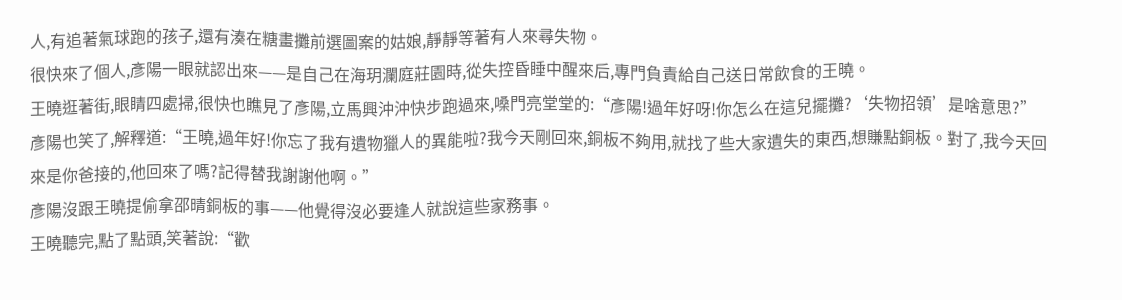人,有追著氣球跑的孩子,還有湊在糖畫攤前選圖案的姑娘,靜靜等著有人來尋失物。
很快來了個人,彥陽一眼就認出來——是自己在海玥瀾庭莊園時,從失控昏睡中醒來后,專門負責給自己送日常飲食的王曉。
王曉逛著街,眼睛四處掃,很快也瞧見了彥陽,立馬興沖沖快步跑過來,嗓門亮堂堂的:“彥陽!過年好呀!你怎么在這兒擺攤?‘失物招領’是啥意思?”
彥陽也笑了,解釋道:“王曉,過年好!你忘了我有遺物獵人的異能啦?我今天剛回來,銅板不夠用,就找了些大家遺失的東西,想賺點銅板。對了,我今天回來是你爸接的,他回來了嗎?記得替我謝謝他啊。”
彥陽沒跟王曉提偷拿邵晴銅板的事——他覺得沒必要逢人就說這些家務事。
王曉聽完,點了點頭,笑著說:“歡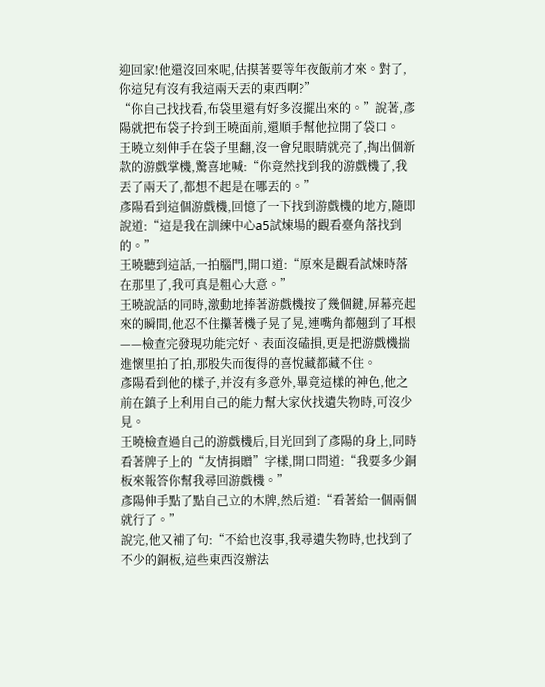迎回家!他還沒回來呢,估摸著要等年夜飯前才來。對了,你這兒有沒有我這兩天丟的東西啊?”
“你自己找找看,布袋里還有好多沒擺出來的。”說著,彥陽就把布袋子拎到王曉面前,還順手幫他拉開了袋口。
王曉立刻伸手在袋子里翻,沒一會兒眼睛就亮了,掏出個新款的游戲掌機,驚喜地喊:“你竟然找到我的游戲機了,我丟了兩天了,都想不起是在哪丟的。”
彥陽看到這個游戲機,回憶了一下找到游戲機的地方,隨即說道:“這是我在訓練中心a5試煉場的觀看臺角落找到的。”
王曉聽到這話,一拍腦門,開口道:“原來是觀看試煉時落在那里了,我可真是粗心大意。”
王曉說話的同時,激動地捧著游戲機按了幾個鍵,屏幕亮起來的瞬間,他忍不住攥著機子晃了晃,連嘴角都翹到了耳根——檢查完發現功能完好、表面沒磕損,更是把游戲機揣進懷里拍了拍,那股失而復得的喜悅藏都藏不住。
彥陽看到他的樣子,并沒有多意外,畢竟這樣的神色,他之前在鎮子上利用自己的能力幫大家伙找遺失物時,可沒少見。
王曉檢查過自己的游戲機后,目光回到了彥陽的身上,同時看著牌子上的“友情捐贈”字樣,開口問道:“我要多少銅板來報答你幫我尋回游戲機。”
彥陽伸手點了點自己立的木牌,然后道:“看著給一個兩個就行了。”
說完,他又補了句:“不給也沒事,我尋遺失物時,也找到了不少的銅板,這些東西沒辦法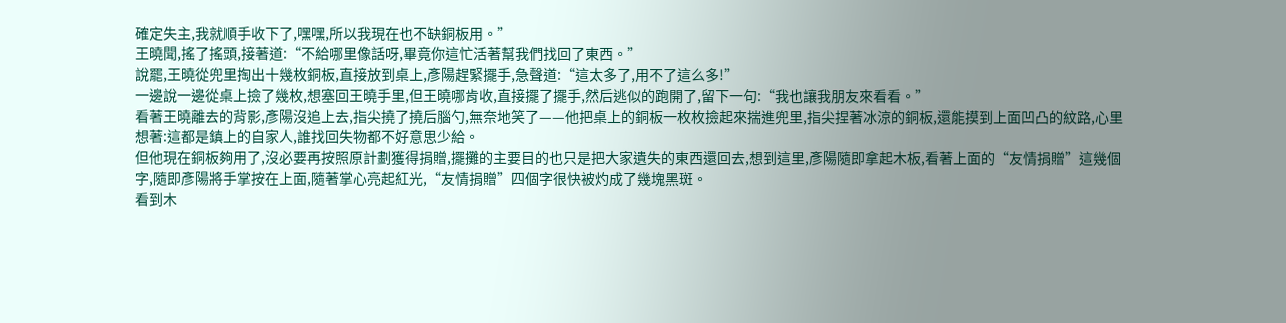確定失主,我就順手收下了,嘿嘿,所以我現在也不缺銅板用。”
王曉聞,搖了搖頭,接著道:“不給哪里像話呀,畢竟你這忙活著幫我們找回了東西。”
說罷,王曉從兜里掏出十幾枚銅板,直接放到桌上,彥陽趕緊擺手,急聲道:“這太多了,用不了這么多!”
一邊說一邊從桌上撿了幾枚,想塞回王曉手里,但王曉哪肯收,直接擺了擺手,然后逃似的跑開了,留下一句:“我也讓我朋友來看看。”
看著王曉離去的背影,彥陽沒追上去,指尖撓了撓后腦勺,無奈地笑了——他把桌上的銅板一枚枚撿起來揣進兜里,指尖捏著冰涼的銅板,還能摸到上面凹凸的紋路,心里想著:這都是鎮上的自家人,誰找回失物都不好意思少給。
但他現在銅板夠用了,沒必要再按照原計劃獲得捐贈,擺攤的主要目的也只是把大家遺失的東西還回去,想到這里,彥陽隨即拿起木板,看著上面的“友情捐贈”這幾個字,隨即彥陽將手掌按在上面,隨著掌心亮起紅光,“友情捐贈”四個字很快被灼成了幾塊黑斑。
看到木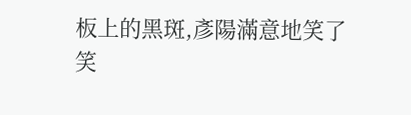板上的黑斑,彥陽滿意地笑了笑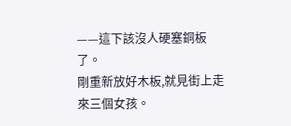——這下該沒人硬塞銅板了。
剛重新放好木板,就見街上走來三個女孩。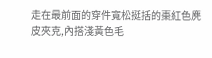走在最前面的穿件寬松挺括的棗紅色麂皮夾克,內搭淺黃色毛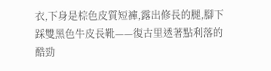衣,下身是棕色皮質短褲,露出修長的腿,腳下踩雙黑色牛皮長靴——復古里透著點利落的酷勁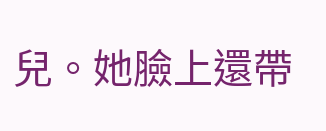兒。她臉上還帶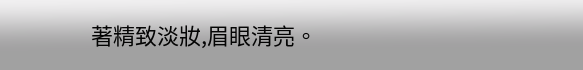著精致淡妝,眉眼清亮。